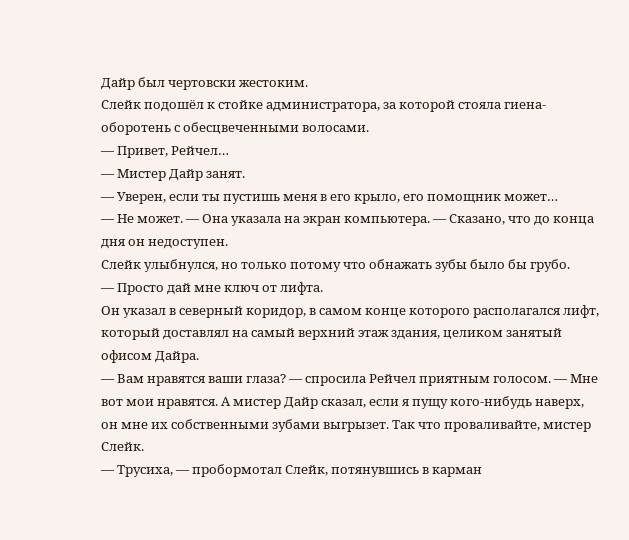Дайр был чертовски жестоким.
Слейк подошёл к стойке администратора, за которой стояла гиена-оборотень с обесцвеченными волосами.
— Привет, Рейчел…
— Мистер Дайр занят.
— Уверен, если ты пустишь меня в его крыло, его помощник может…
— Не может. — Она указала на экран компьютера. — Сказано, что до конца дня он недоступен.
Слейк улыбнулся, но только потому что обнажать зубы было бы грубо.
— Просто дай мне ключ от лифта.
Он указал в северный коридор, в самом конце которого располагался лифт, который доставлял на самый верхний этаж здания, целиком занятый офисом Дайра.
— Вам нравятся ваши глаза? — спросила Рейчел приятным голосом. — Мне вот мои нравятся. А мистер Дайр сказал, если я пущу кого-нибудь наверх, он мне их собственными зубами выгрызет. Так что проваливайте, мистер Слейк.
— Трусиха, — пробормотал Слейк, потянувшись в карман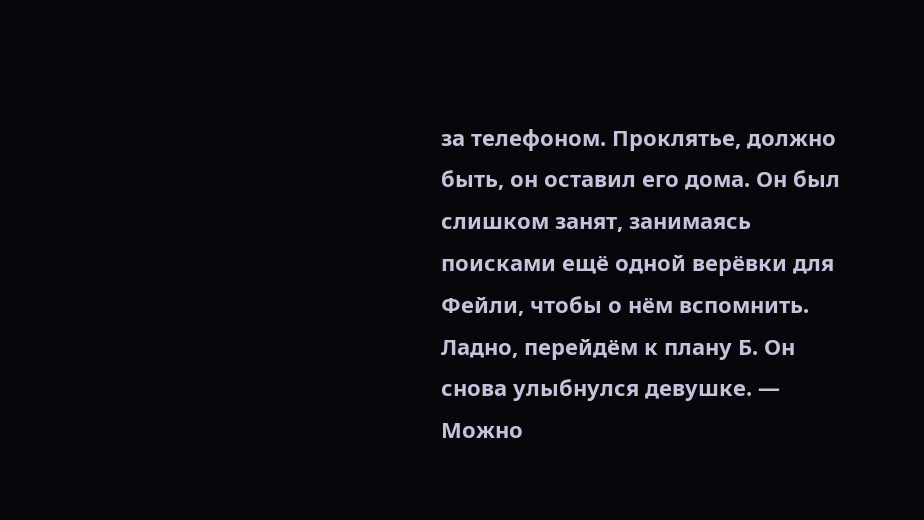за телефоном. Проклятье, должно быть, он оставил его дома. Он был слишком занят, занимаясь поисками ещё одной верёвки для Фейли, чтобы о нём вспомнить. Ладно, перейдём к плану Б. Он снова улыбнулся девушке. — Можно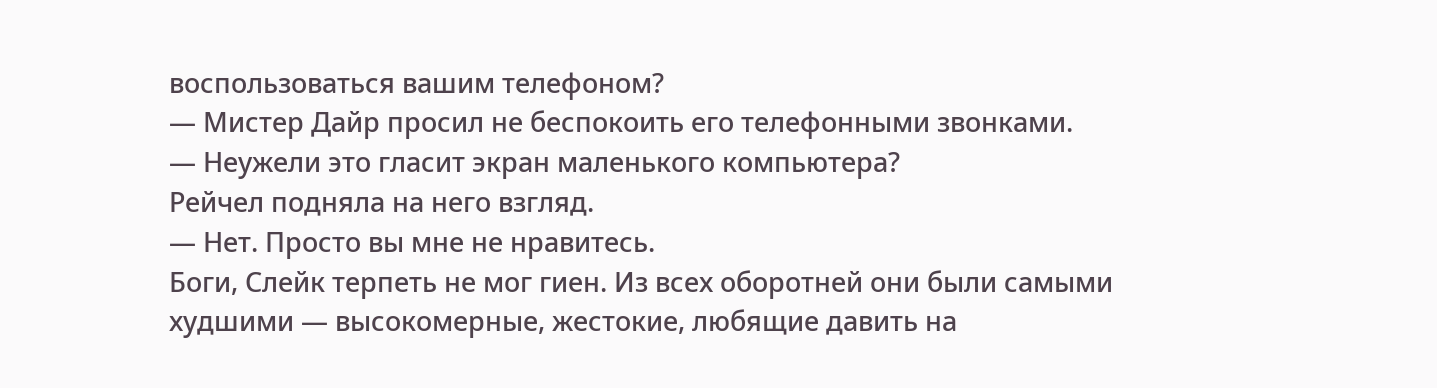воспользоваться вашим телефоном?
— Мистер Дайр просил не беспокоить его телефонными звонками.
— Неужели это гласит экран маленького компьютера?
Рейчел подняла на него взгляд.
— Нет. Просто вы мне не нравитесь.
Боги, Слейк терпеть не мог гиен. Из всех оборотней они были самыми худшими — высокомерные, жестокие, любящие давить на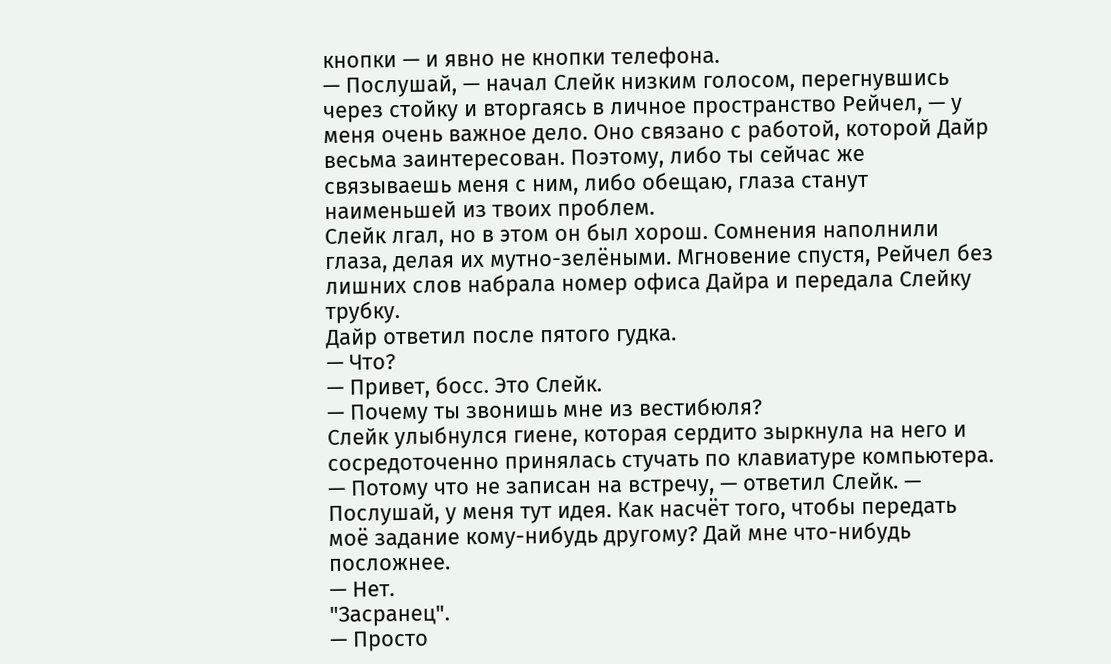кнопки — и явно не кнопки телефона.
— Послушай, — начал Слейк низким голосом, перегнувшись через стойку и вторгаясь в личное пространство Рейчел, — у меня очень важное дело. Оно связано с работой, которой Дайр весьма заинтересован. Поэтому, либо ты сейчас же связываешь меня с ним, либо обещаю, глаза станут наименьшей из твоих проблем.
Слейк лгал, но в этом он был хорош. Сомнения наполнили глаза, делая их мутно-зелёными. Мгновение спустя, Рейчел без лишних слов набрала номер офиса Дайра и передала Слейку трубку.
Дайр ответил после пятого гудка.
— Что?
— Привет, босс. Это Слейк.
— Почему ты звонишь мне из вестибюля?
Слейк улыбнулся гиене, которая сердито зыркнула на него и сосредоточенно принялась стучать по клавиатуре компьютера.
— Потому что не записан на встречу, — ответил Слейк. — Послушай, у меня тут идея. Как насчёт того, чтобы передать моё задание кому-нибудь другому? Дай мне что-нибудь посложнее.
— Нет.
"Засранец".
— Просто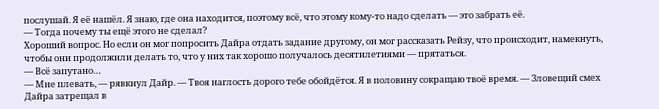послушай. Я её нашёл. Я знаю, где она находится, поэтому всё, что этому кому-то надо сделать — это забрать её.
— Тогда почему ты ещё этого не сделал?
Хороший вопрос. Но если он мог попросить Дайра отдать задание другому, он мог рассказать Рейзу, что происходит, намекнуть, чтобы они продолжили делать то, что у них так хорошо получалось десятилетиями — прятаться.
— Всё запутано…
— Мне плевать, — рявкнул Дайр. — Твоя наглость дорого тебе обойдётся. Я в половину сокращаю твоё время. — Зловещий смех Дайра затрещал в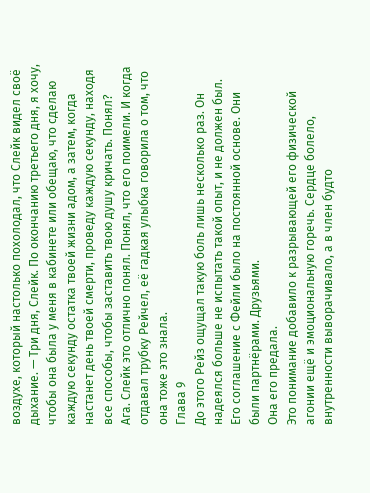воздухе, который настолько похолодал, что Слейк видел своё дыхание. — Три дня, Слейк. По окончанию третьего дня, я хочу, чтобы она была у меня в кабинете или обещаю, что сделаю каждую секунду остатка твоей жизни адом, а затем, когда настанет день твоей смерти, проведу каждую секунду, находя все способы, чтобы заставить твою душу кричать. Понял?
Ага. Слейк это отлично понял. Понял, что его поимели. И когда отдавал трубку Рейчел, её гадкая улыбка говорила о том, что она тоже это знала.
Глава 9
До этого Рейз ощущал такую боль лишь несколько раз. Он надеялся больше не испытать такой опыт, и не должен был. Его соглашение с Фейли было на постоянной основе. Они были партнёрами. Друзьями.
Она его предала.
Это понимание добавило к разрывающей его физической агонии ещё и эмоциональную горечь. Сердце болело, внутренности выворачивало, а в член будто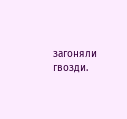загоняли гвозди.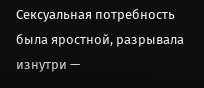Сексуальная потребность была яростной, разрывала изнутри —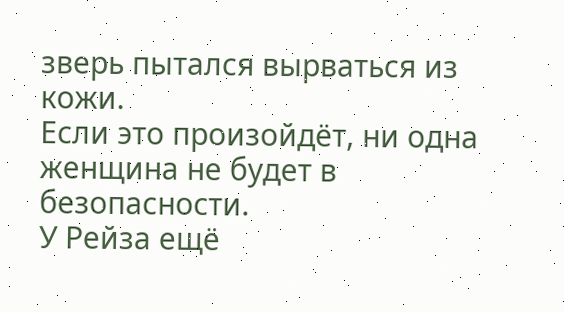зверь пытался вырваться из кожи.
Если это произойдёт, ни одна женщина не будет в безопасности.
У Рейза ещё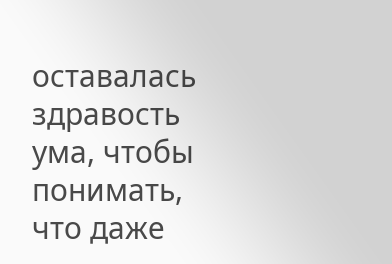оставалась здравость ума, чтобы понимать, что даже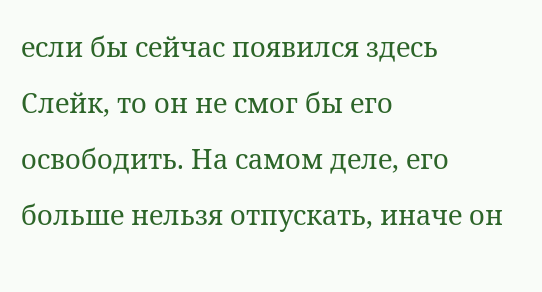если бы сейчас появился здесь Слейк, то он не смог бы его освободить. На самом деле, его больше нельзя отпускать, иначе он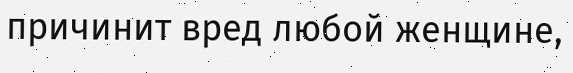причинит вред любой женщине,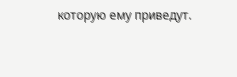которую ему приведут.